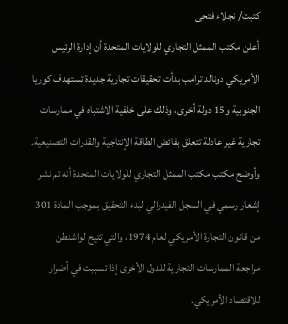كتبت/ نجلاء فتحى
أعلن مكتب الممثل التجاري للولايات المتحدة أن إدارة الرئيس الأمريكي دونالد ترامب بدأت تحقيقات تجارية جديدة تستهدف كوريا الجنوبية و15 دولة أخرى، وذلك على خلفية الاشتباه في ممارسات تجارية غير عادلة تتعلق بفائض الطاقة الإنتاجية والقدرات التصنيعية.
وأوضح مكتب مكتب الممثل التجاري للولايات المتحدة أنه تم نشر إشعار رسمي في السجل الفيدرالي لبدء التحقيق بموجب المادة 301 من قانون التجارة الأمريكي لعام 1974، والتي تتيح لواشنطن مراجعة الممارسات التجارية للدول الأخرى إذا تسببت في أضرار للاقتصاد الأمريكي.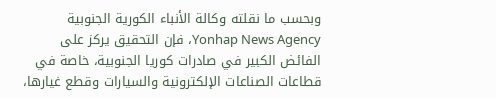وبحسب ما نقلته وكالة الأنباء الكورية الجنوبية Yonhap News Agency، فإن التحقيق يركز على الفائض الكبير في صادرات كوريا الجنوبية، خاصة في قطاعات الصناعات الإلكترونية والسيارات وقطع غيارها،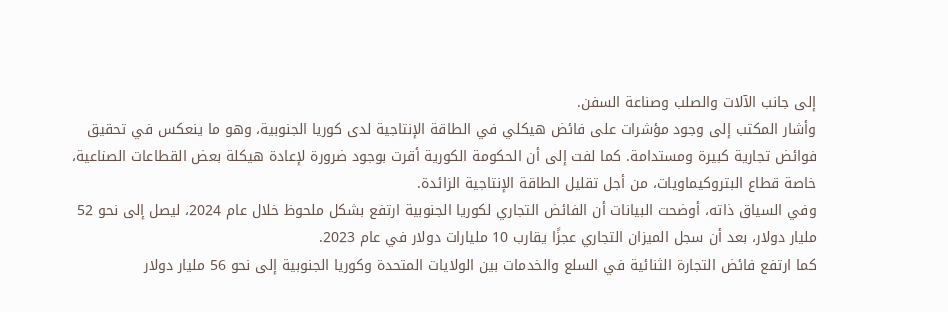إلى جانب الآلات والصلب وصناعة السفن.
وأشار المكتب إلى وجود مؤشرات على فائض هيكلي في الطاقة الإنتاجية لدى كوريا الجنوبية، وهو ما ينعكس في تحقيق فوائض تجارية كبيرة ومستدامة. كما لفت إلى أن الحكومة الكورية أقرت بوجود ضرورة لإعادة هيكلة بعض القطاعات الصناعية، خاصة قطاع البتروكيماويات، من أجل تقليل الطاقة الإنتاجية الزائدة.
وفي السياق ذاته، أوضحت البيانات أن الفائض التجاري لكوريا الجنوبية ارتفع بشكل ملحوظ خلال عام 2024، ليصل إلى نحو 52 مليار دولار، بعد أن سجل الميزان التجاري عجزًا يقارب 10 مليارات دولار في عام 2023.
كما ارتفع فائض التجارة الثنائية في السلع والخدمات بين الولايات المتحدة وكوريا الجنوبية إلى نحو 56 مليار دولار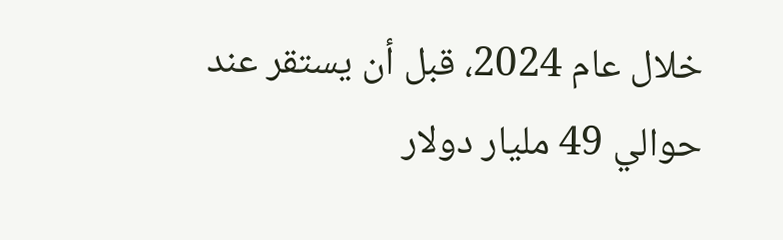خلال عام 2024، قبل أن يستقر عند حوالي 49 مليار دولار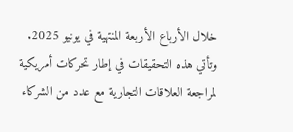خلال الأرباع الأربعة المنتهية في يونيو 2025.
وتأتي هذه التحقيقات في إطار تحركات أمريكية لمراجعة العلاقات التجارية مع عدد من الشركاء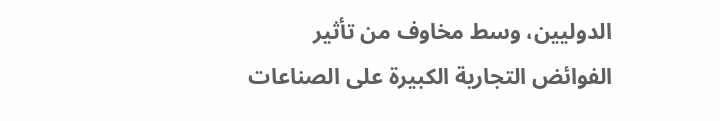الدوليين، وسط مخاوف من تأثير الفوائض التجارية الكبيرة على الصناعات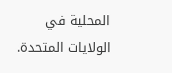المحلية في الولايات المتحدة.